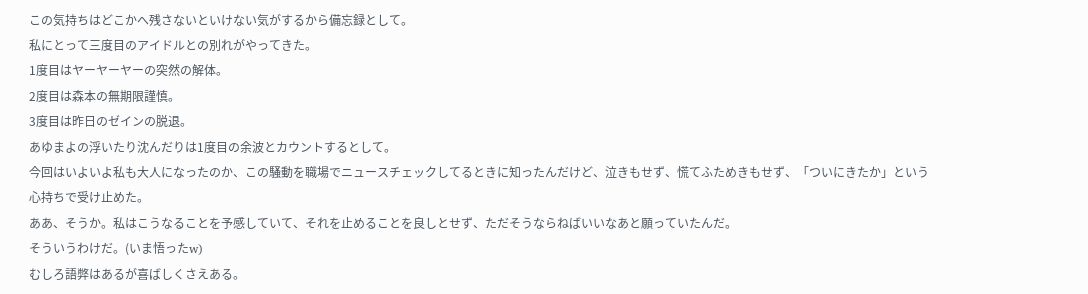この気持ちはどこかへ残さないといけない気がするから備忘録として。
私にとって三度目のアイドルとの別れがやってきた。
1度目はヤーヤーヤーの突然の解体。
2度目は森本の無期限謹慎。
3度目は昨日のゼインの脱退。
あゆまよの浮いたり沈んだりは1度目の余波とカウントするとして。
今回はいよいよ私も大人になったのか、この騒動を職場でニュースチェックしてるときに知ったんだけど、泣きもせず、慌てふためきもせず、「ついにきたか」という心持ちで受け止めた。
ああ、そうか。私はこうなることを予感していて、それを止めることを良しとせず、ただそうならねばいいなあと願っていたんだ。
そういうわけだ。(いま悟ったw)
むしろ語弊はあるが喜ばしくさえある。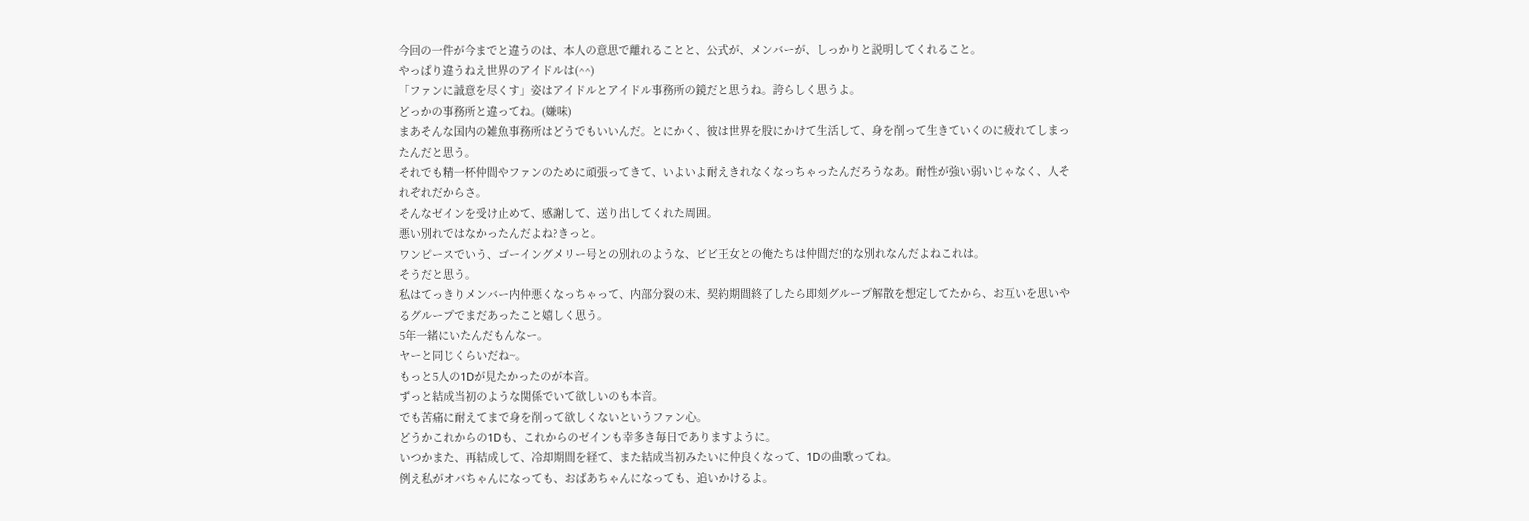今回の一件が今までと違うのは、本人の意思で離れることと、公式が、メンバーが、しっかりと説明してくれること。
やっぱり違うねえ世界のアイドルは(^^)
「ファンに誠意を尽くす」姿はアイドルとアイドル事務所の鏡だと思うね。誇らしく思うよ。
どっかの事務所と違ってね。(嫌味)
まあそんな国内の雑魚事務所はどうでもいいんだ。とにかく、彼は世界を股にかけて生活して、身を削って生きていくのに疲れてしまったんだと思う。
それでも精一杯仲間やファンのために頑張ってきて、いよいよ耐えきれなくなっちゃったんだろうなあ。耐性が強い弱いじゃなく、人それぞれだからさ。
そんなゼインを受け止めて、感謝して、送り出してくれた周囲。
悪い別れではなかったんだよね?きっと。
ワンピースでいう、ゴーイングメリー号との別れのような、ビビ王女との俺たちは仲間だ!的な別れなんだよねこれは。
そうだと思う。
私はてっきりメンバー内仲悪くなっちゃって、内部分裂の末、契約期間終了したら即刻グループ解散を想定してたから、お互いを思いやるグループでまだあったこと嬉しく思う。
5年一緒にいたんだもんなー。
ヤーと同じくらいだね~。
もっと5人の1Dが見たかったのが本音。
ずっと結成当初のような関係でいて欲しいのも本音。
でも苦痛に耐えてまで身を削って欲しくないというファン心。
どうかこれからの1Dも、これからのゼインも幸多き毎日でありますように。
いつかまた、再結成して、冷却期間を経て、また結成当初みたいに仲良くなって、1Dの曲歌ってね。
例え私がオバちゃんになっても、おばあちゃんになっても、追いかけるよ。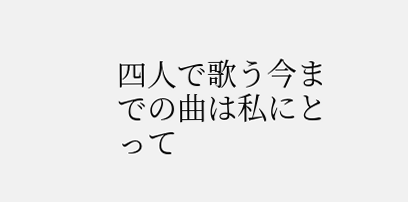四人で歌う今までの曲は私にとって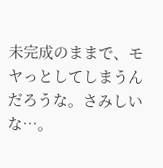未完成のままで、モヤっとしてしまうんだろうな。さみしいな…。